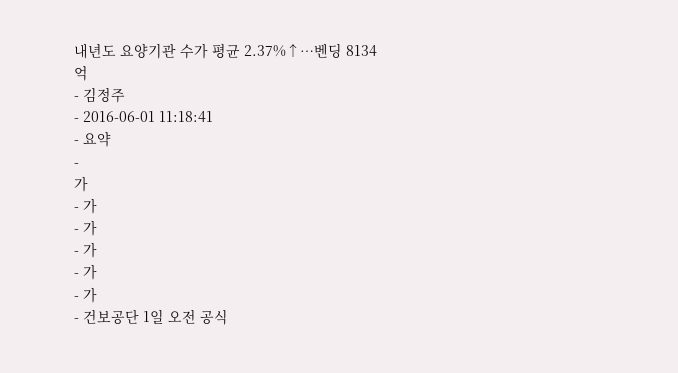내년도 요양기관 수가 평균 2.37%↑…벤딩 8134억
- 김정주
- 2016-06-01 11:18:41
- 요약
-
가
- 가
- 가
- 가
- 가
- 가
- 건보공단 1일 오전 공식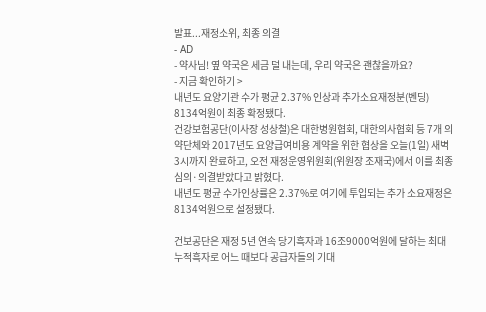발표...재정소위, 최종 의결
- AD
- 약사님! 옆 약국은 세금 덜 내는데, 우리 약국은 괜찮을까요?
- 지금 확인하기 >
내년도 요양기관 수가 평균 2.37% 인상과 추가소요재정분(벤딩) 8134억원이 최종 확정됐다.
건강보험공단(이사장 성상철)은 대한병원협회, 대한의사협회 등 7개 의약단체와 2017년도 요양급여비용 계약을 위한 협상을 오늘(1일) 새벽 3시까지 완료하고, 오전 재정운영위원회(위원장 조재국)에서 이를 최종 심의·의결받았다고 밝혔다.
내년도 평균 수가인상률은 2.37%로 여기에 투입되는 추가 소요재정은 8134억원으로 설정됐다.

건보공단은 재정 5년 연속 당기흑자과 16조9000억원에 달하는 최대 누적흑자로 어느 때보다 공급자들의 기대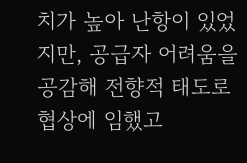치가 높아 난항이 있었지만, 공급자 어려움을 공감해 전향적 태도로 협상에 임했고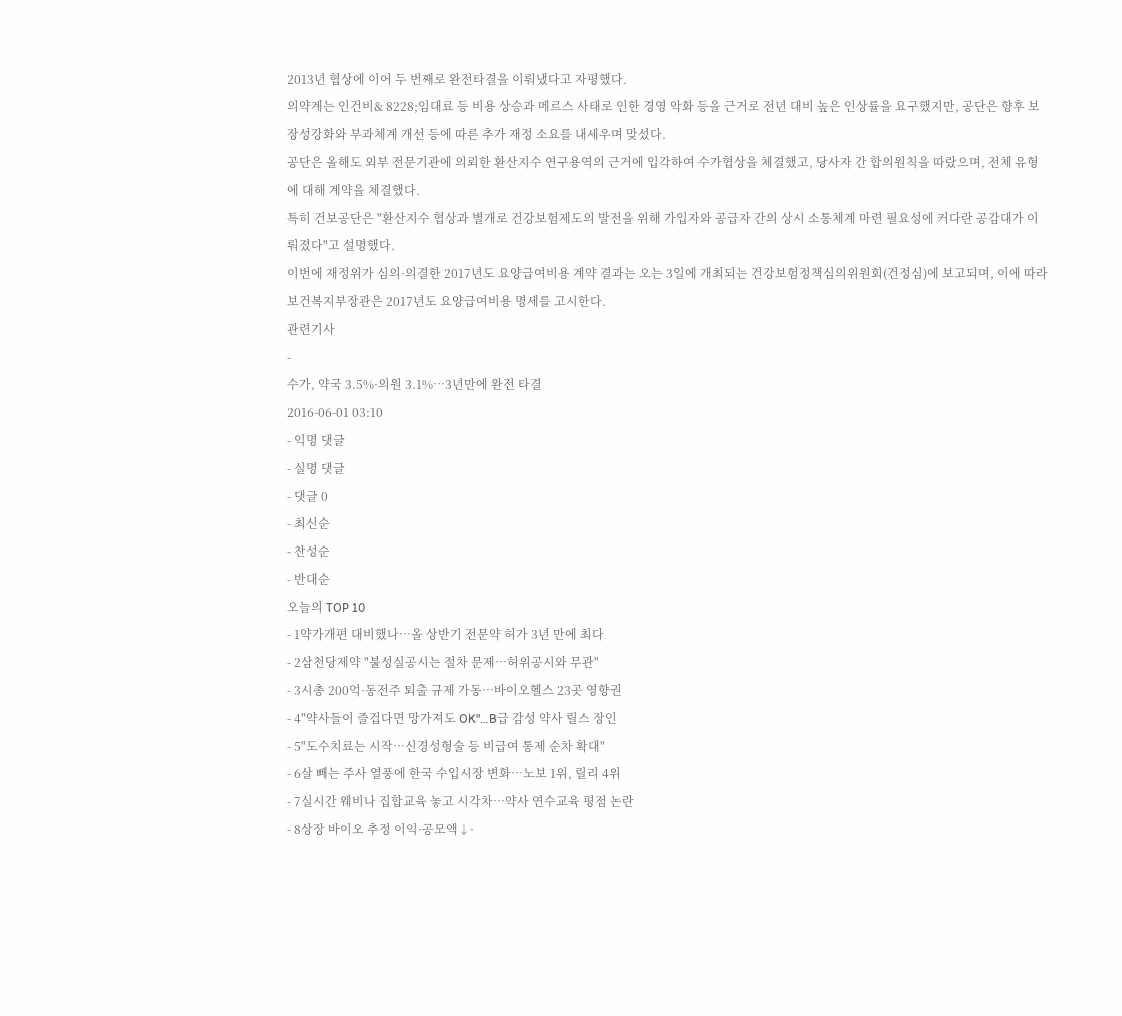2013년 협상에 이어 두 번째로 완전타결을 이뤄냈다고 자평했다.
의약계는 인건비& 8228;임대료 등 비용 상승과 메르스 사태로 인한 경영 악화 등을 근거로 전년 대비 높은 인상률을 요구했지만, 공단은 향후 보장성강화와 부과체계 개선 등에 따른 추가 재정 소요를 내세우며 맞섰다.
공단은 올해도 외부 전문기관에 의뢰한 환산지수 연구용역의 근거에 입각하여 수가협상을 체결했고, 당사자 간 합의원칙을 따랐으며, 전체 유형에 대해 계약을 체결했다.
특히 건보공단은 "환산지수 협상과 별개로 건강보험제도의 발전을 위해 가입자와 공급자 간의 상시 소통체계 마련 필요성에 커다란 공감대가 이뤄졌다"고 설명했다.
이번에 재정위가 심의·의결한 2017년도 요양급여비용 계약 결과는 오는 3일에 개최되는 건강보험정책심의위원회(건정심)에 보고되며, 이에 따라 보건복지부장관은 2017년도 요양급여비용 명세를 고시한다.
관련기사
-
수가, 약국 3.5%·의원 3.1%…3년만에 완전 타결
2016-06-01 03:10
- 익명 댓글
- 실명 댓글
- 댓글 0
- 최신순
- 찬성순
- 반대순
오늘의 TOP 10
- 1약가개편 대비했나…올 상반기 전문약 허가 3년 만에 최다
- 2삼천당제약 "불성실공시는 절차 문제…허위공시와 무관"
- 3시총 200억·동전주 퇴출 규제 가동…바이오헬스 23곳 영향권
- 4"약사들이 즐겁다면 망가져도 OK"…B급 감성 약사 릴스 장인
- 5"도수치료는 시작…신경성형술 등 비급여 통제 순차 확대"
- 6살 빼는 주사 열풍에 한국 수입시장 변화…노보 1위, 릴리 4위
- 7실시간 웨비나 집합교육 놓고 시각차…약사 연수교육 평점 논란
- 8상장 바이오 추정 이익·공모액↓·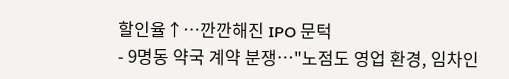할인율↑…깐깐해진 IPO 문턱
- 9명동 약국 계약 분쟁…"노점도 영업 환경, 임차인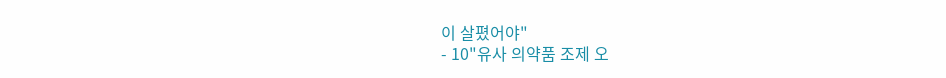이 살폈어야"
- 10"유사 의약품 조제 오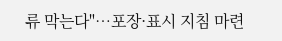류 막는다"…포장·표시 지침 마련